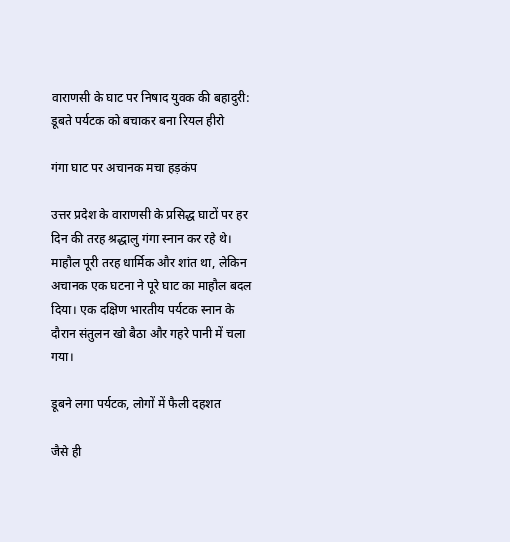वाराणसी के घाट पर निषाद युवक की बहादुरी: डूबते पर्यटक को बचाकर बना रियल हीरो

गंगा घाट पर अचानक मचा हड़कंप

उत्तर प्रदेश के वाराणसी के प्रसिद्ध घाटों पर हर दिन की तरह श्रद्धालु गंगा स्नान कर रहे थे। माहौल पूरी तरह धार्मिक और शांत था, लेकिन अचानक एक घटना ने पूरे घाट का माहौल बदल दिया। एक दक्षिण भारतीय पर्यटक स्नान के दौरान संतुलन खो बैठा और गहरे पानी में चला गया।

डूबने लगा पर्यटक, लोगों में फैली दहशत

जैसे ही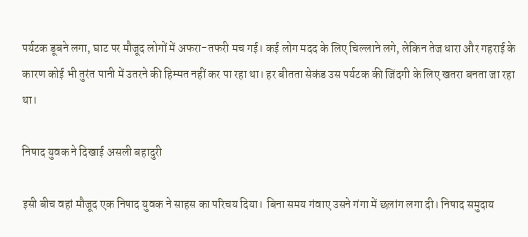पर्यटक डूबने लगा, घाट पर मौजूद लोगों में अफरा-तफरी मच गई। कई लोग मदद के लिए चिल्लाने लगे, लेकिन तेज धारा और गहराई के कारण कोई भी तुरंत पानी में उतरने की हिम्मत नहीं कर पा रहा था। हर बीतता सेकंड उस पर्यटक की जिंदगी के लिए खतरा बनता जा रहा था।

निषाद युवक ने दिखाई असली बहादुरी

इसी बीच वहां मौजूद एक निषाद युवक ने साहस का परिचय दिया। बिना समय गंवाए उसने गंगा में छलांग लगा दी। निषाद समुदाय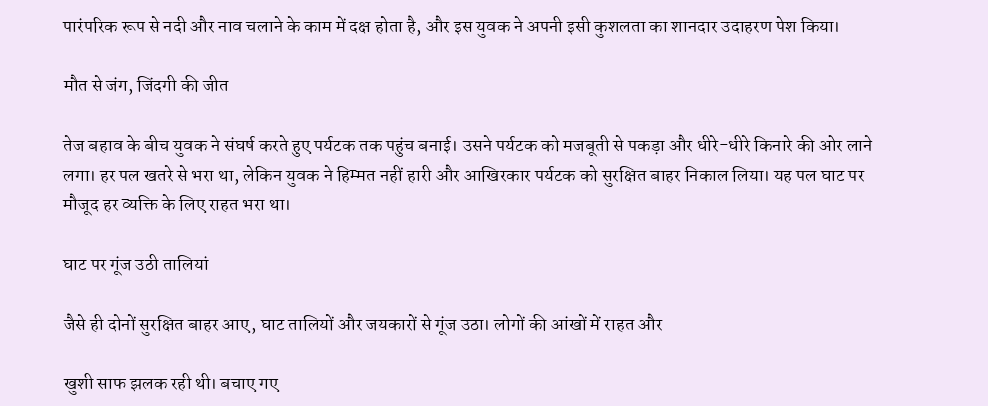पारंपरिक रूप से नदी और नाव चलाने के काम में दक्ष होता है, और इस युवक ने अपनी इसी कुशलता का शानदार उदाहरण पेश किया।

मौत से जंग, जिंदगी की जीत

तेज बहाव के बीच युवक ने संघर्ष करते हुए पर्यटक तक पहुंच बनाई। उसने पर्यटक को मजबूती से पकड़ा और धीरे-धीरे किनारे की ओर लाने लगा। हर पल खतरे से भरा था, लेकिन युवक ने हिम्मत नहीं हारी और आखिरकार पर्यटक को सुरक्षित बाहर निकाल लिया। यह पल घाट पर मौजूद हर व्यक्ति के लिए राहत भरा था।

घाट पर गूंज उठी तालियां

जैसे ही दोनों सुरक्षित बाहर आए, घाट तालियों और जयकारों से गूंज उठा। लोगों की आंखों में राहत और

खुशी साफ झलक रही थी। बचाए गए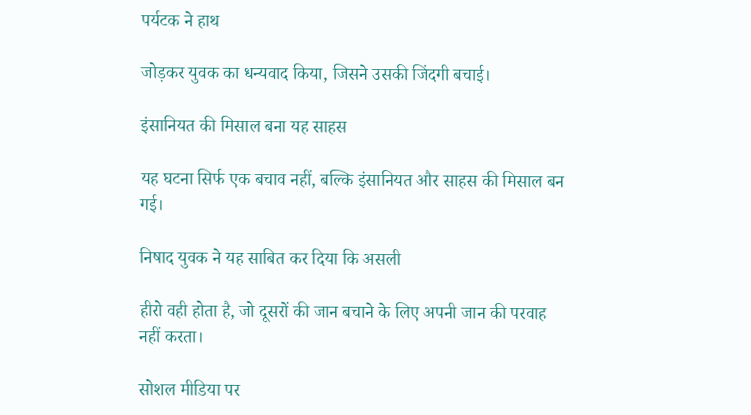पर्यटक ने हाथ

जोड़कर युवक का धन्यवाद किया, जिसने उसकी जिंदगी बचाई।

इंसानियत की मिसाल बना यह साहस

यह घटना सिर्फ एक बचाव नहीं, बल्कि इंसानियत और साहस की मिसाल बन गई।

निषाद युवक ने यह साबित कर दिया कि असली

हीरो वही होता है, जो दूसरों की जान बचाने के लिए अपनी जान की परवाह नहीं करता।

सोशल मीडिया पर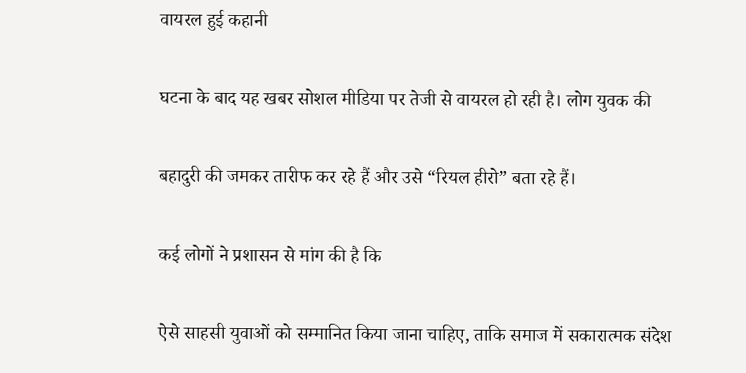वायरल हुई कहानी

घटना के बाद यह खबर सोशल मीडिया पर तेजी से वायरल हो रही है। लोग युवक की

बहादुरी की जमकर तारीफ कर रहे हैं और उसे “रियल हीरो” बता रहे हैं।

कई लोगों ने प्रशासन से मांग की है कि

ऐसे साहसी युवाओं को सम्मानित किया जाना चाहिए, ताकि समाज में सकारात्मक संदेश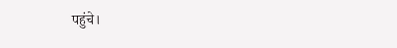पहुंचे।